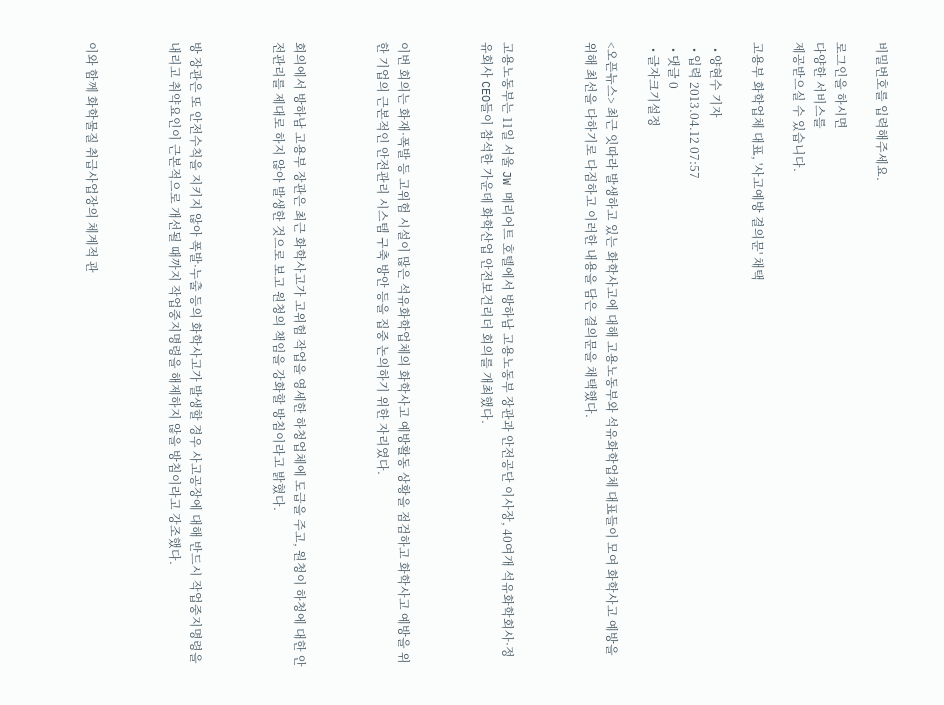비밀번호를 입력해주세요.

로그인을 하시면
다양한 서비스를
제공받으실 수 있습니다.

고용부 화학업체 대표, '사고예방 결의문' 채택

  • 양현수 기자
  • 입력 2013.04.12 07:57
  • 댓글 0
  • 글자크기설정

<오픈뉴스> 최근 잇따라 발생하고 있는 화학사고에 대해 고용노동부와 석유화학업체 대표들이 모여 화학사고 예방을 위해 최선을 다하기로 다짐하고 이러한 내용을 담은 결의문을 채택했다.



고용노동부는 11일 서울 JW 메리어트 호텔에서 방하남 고용노동부 장관과 안전공단 이사장, 40여개 석유화학회사·정유회사 CEO들이 참석한 가운데 화학산업 안전보건리더 회의를 개최했다.



이번 회의는 화재·폭발 등 고위험 시설이 많은 석유화학업체의 화학사고 예방활동 상황을 점검하고 화학사고 예방을 위한 기업의 근본적인 안전관리 시스템 구축 방안 등을 집중 논의하기 위한 자리였다.



회의에서 방하남 고용부 장관은 최근 화학사고가 고위험 작업을 영세한 하청업체에 도급을 주고, 원청이 하청에 대한 안전관리를 제대로 하지 않아 발생한 것으로 보고 원청의 책임을 강화할 방침이라고 밝혔다.



방 장관은 또 안전수칙을 지키지 않아 폭발·누출 등의 화학사고가 발생할 경우 사고공장에 대해 반드시 작업중지명령을 내리고 취약요인이 근본적으로 개선될 때까지 작업중지명령을 해제하지 않을 방침이라고 강조했다.



이와 함께 화학물질 취급사업장의 체계적 관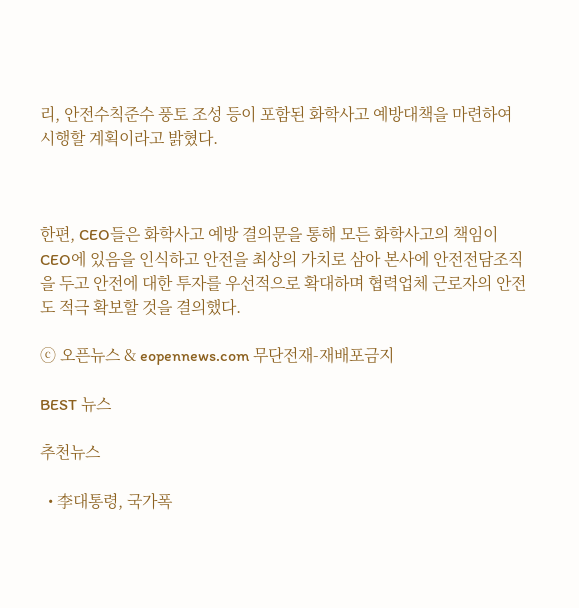리, 안전수칙준수 풍토 조성 등이 포함된 화학사고 예방대책을 마련하여 시행할 계획이라고 밝혔다.



한편, CEO들은 화학사고 예방 결의문을 통해 모든 화학사고의 책임이 CEO에 있음을 인식하고 안전을 최상의 가치로 삼아 본사에 안전전담조직을 두고 안전에 대한 투자를 우선적으로 확대하며 협력업체 근로자의 안전도 적극 확보할 것을 결의했다.

ⓒ 오픈뉴스 & eopennews.com 무단전재-재배포금지

BEST 뉴스

추천뉴스

  • 李대통령, 국가폭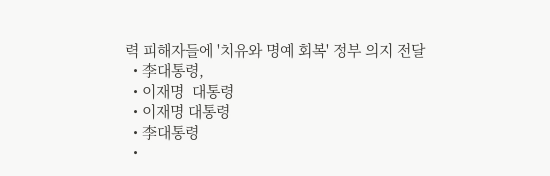력 피해자들에 '치유와 명예 회복' 정부 의지 전달
  • 李대통령,
  • 이재명  대통령
  • 이재명 대통령
  • 李대통령
  •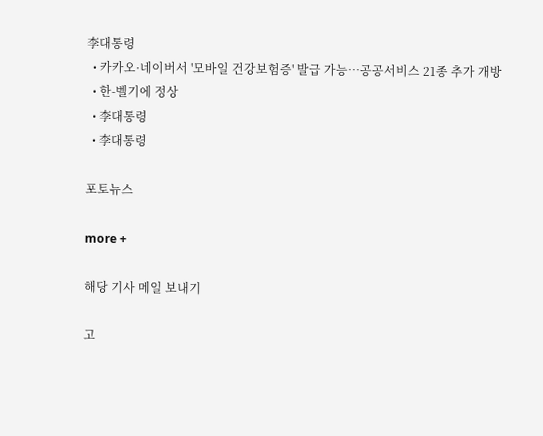李대통령
  • 카카오·네이버서 '모바일 건강보험증' 발급 가능…공공서비스 21종 추가 개방
  • 한-벨기에 정상
  • 李대통령
  • 李대통령

포토뉴스

more +

해당 기사 메일 보내기

고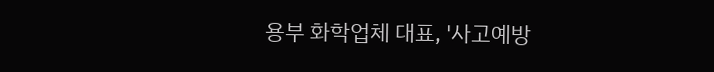용부 화학업체 대표, '사고예방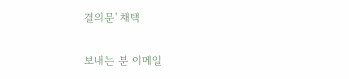결의문' 채택

보내는 분 이메일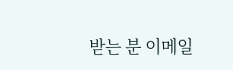받는 분 이메일